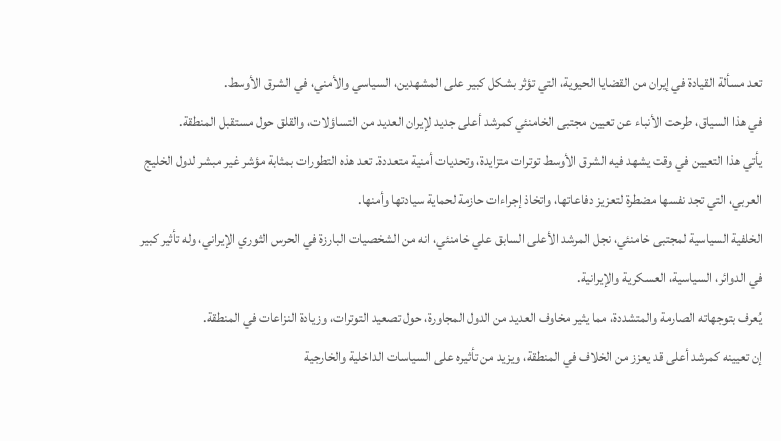تعد مسألة القيادة في إيران من القضايا الحيوية، التي تؤثر بشكل كبير على المشهدين، السياسي والأمني، في الشرق الأوسط.
في هذا السياق، طرحت الأنباء عن تعيين مجتبى الخامنئي كمرشد أعلى جديد لإيران العديد من التساؤلات، والقلق حول مستقبل المنطقة.
يأتي هذا التعيين في وقت يشهد فيه الشرق الأوسط توترات متزايدة، وتحديات أمنية متعددة. تعد هذه التطورات بمثابة مؤشر غير مبشر لدول الخليج العربي، التي تجد نفسها مضطرة لتعزيز دفاعاتها، واتخاذ إجراءات حازمة لحماية سيادتها وأمنها.
الخلفية السياسية لمجتبى خامنئي، نجل المرشد الأعلى السابق علي خامنئي، انه من الشخصيات البارزة في الحرس الثوري الإيراني، وله تأثير كبير في الدوائر، السياسية، العسكرية والإيرانية.
يُعرف بتوجهاته الصارمة والمتشددة، مما يثير مخاوف العديد من الدول المجاورة، حول تصعيد التوترات، وزيادة النزاعات في المنطقة.
إن تعيينه كمرشد أعلى قد يعزز من الخلاف في المنطقة، ويزيد من تأثيره على السياسات الداخلية والخارجية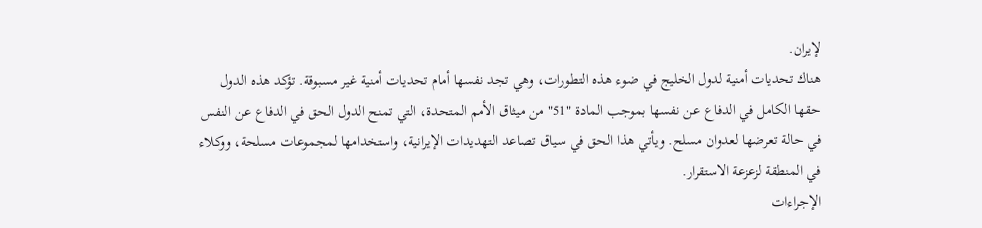لإيران.
هناك تحديات أمنية لدول الخليج في ضوء هذه التطورات، وهي تجد نفسها أمام تحديات أمنية غير مسبوقة. تؤكد هذه الدول حقها الكامل في الدفاع عن نفسها بموجب المادة "51" من ميثاق الأمم المتحدة، التي تمنح الدول الحق في الدفاع عن النفس في حالة تعرضها لعدوان مسلح. ويأتي هذا الحق في سياق تصاعد التهديدات الإيرانية، واستخدامها لمجموعات مسلحة، ووكلاء في المنطقة لزعزعة الاستقرار.
الإجراءات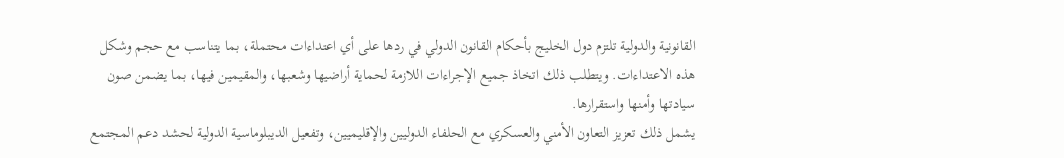القانونية والدولية تلتزم دول الخليج بأحكام القانون الدولي في ردها على أي اعتداءات محتملة، بما يتناسب مع حجم وشكل هذه الاعتداءات. ويتطلب ذلك اتخاذ جميع الإجراءات اللازمة لحماية أراضيها وشعبها، والمقيمين فيها، بما يضمن صون سيادتها وأمنها واستقرارها.
يشمل ذلك تعزيز التعاون الأمني والعسكري مع الحلفاء الدوليين والإقليميين، وتفعيل الديبلوماسية الدولية لحشد دعم المجتمع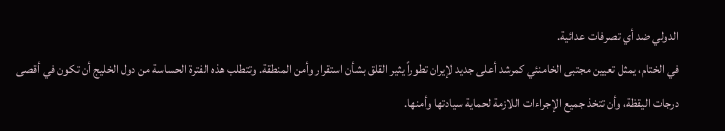الدولي ضد أي تصرفات عدائية.
في الختام، يمثل تعيين مجتبى الخامنئي كمرشد أعلى جديد لإيران تطوراً يثير القلق بشأن استقرار وأمن المنطقة. وتتطلب هذه الفترة الحساسة من دول الخليج أن تكون في أقصى درجات اليقظة، وأن تتخذ جميع الإجراءات اللازمة لحماية سيادتها وأمنها.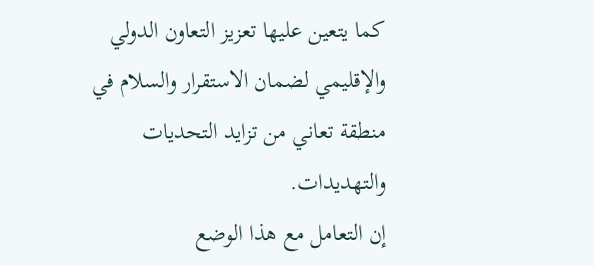كما يتعين عليها تعزيز التعاون الدولي والإقليمي لضمان الاستقرار والسلام في منطقة تعاني من تزايد التحديات والتهديدات.
إن التعامل مع هذا الوضع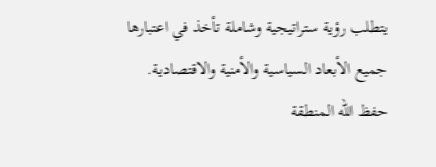يتطلب رؤية ستراتيجية وشاملة تأخذ في اعتبارها جميع الأبعاد السياسية والأمنية والاقتصادية.
حفظ الله المنطقة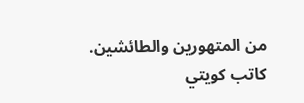من المتهورين والطائشين.
كاتب كويتي